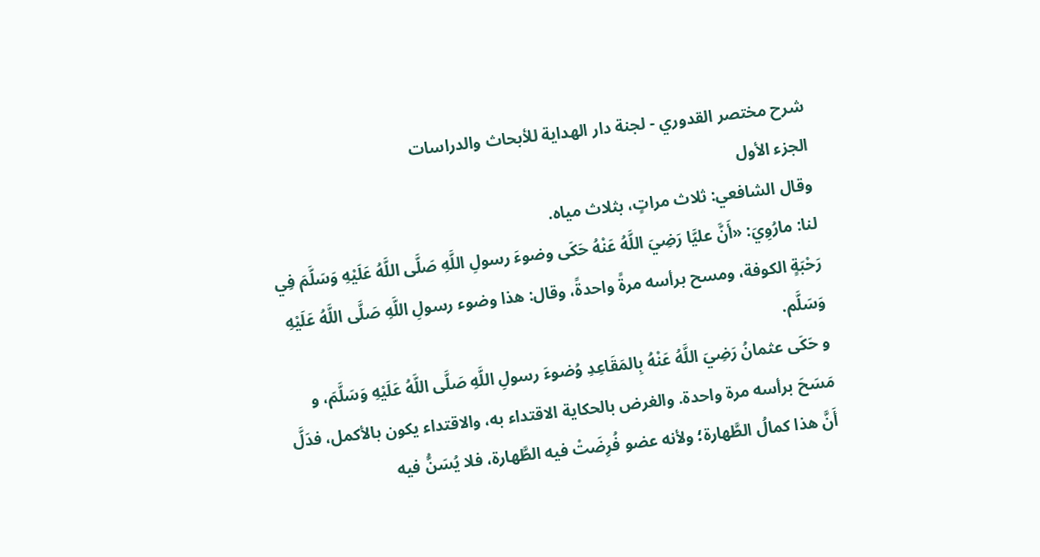شرح مختصر القدوري - لجنة دار الهداية للأبحاث والدراسات
الجزء الأول
وقال الشافعي: ثلاث مراتٍ، بثلاث مياه.
لنا: مارُوِيَ: «أَنَّ عليَّا رَضِيَ اللَّهُ عَنْهُ حَكَى وضوءَ رسولِ اللَّهِ صَلَّى اللَّهُ عَلَيْهِ وَسَلَّمَ فِي رَحْبَةٍ الكوفة، ومسح برأسه مرةً واحدةً، وقال: هذا وضوء رسولِ اللَّهِ صَلَّى اللَّهُ عَلَيْهِ وَسَلَّم.
و حَكَى عثمانُ رَضِيَ اللَّهُ عَنْهُ بِالمَقَاعِدِ وُضوءَ رسولِ اللَّهِ صَلَّى اللَّهُ عَلَيْهِ وَسَلَّمَ، و مَسَحَ برأسه مرة واحدة. والغرض بالحكاية الاقتداء به، والاقتداء يكون بالأكمل، فدَلَّ أَنَّ هذا كمالُ الطَّهارة؛ ولأنه عضو فُرِضَتْ فيه الطَّهارة، فلا يُسَنُّ فيه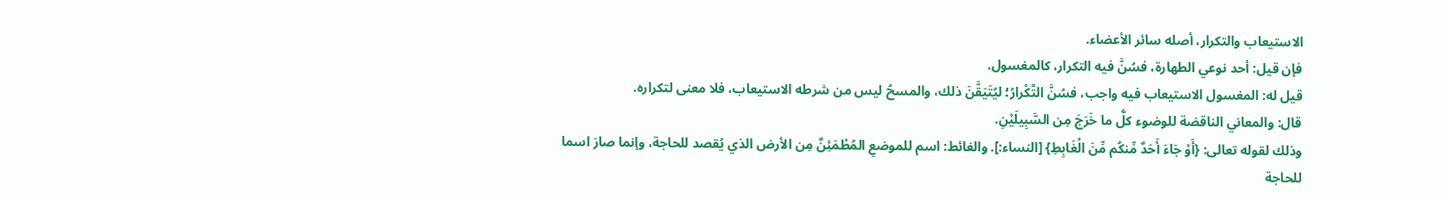الاستيعاب والتكرار، أصله سائر الأعضاء.
فإن قيل: أحد نوعي الطهارة، فسُنَّ فيه التكرار، كالمغسول.
قيل له: المغسول الاستيعاب فيه واجب، فسُنَّ التَّكْرارُ؛ ليُتَيَقَّنَ ذلك، والمسحُ ليس من شرطه الاستيعاب، فلا معنى لتكراره.
قال: والمعاني الناقضة للوضوء كلُّ ما خَرَجَ مِن السَّبِيلَيْنِ.
وذلك لقوله تعالى: {أَوْ جَاءَ أَحَدٌ مِّنكُم مِّنَ الْغَابِطِ} [النساء:]. والغائط: اسم للموضعِ المُطْمَئِنٌ مِن الأرض الذي يُقصد للحاجة، وإنما صارَ اسما للحاجة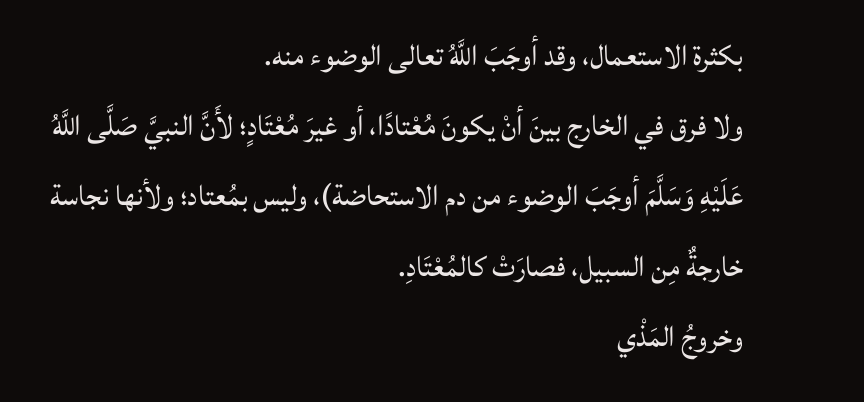بكثرة الاستعمال، وقد أوجَبَ اللَّهُ تعالى الوضوء منه.
ولا فرق في الخارج بينَ أنْ يكونَ مُعْتادًا، أو غيرَ مُعْتَادٍ؛ لأَنَّ النبيَّ صَلَّى اللَّهُ عَلَيْهِ وَسَلَّمَ أوجَبَ الوضوء من دم الاستحاضة)، وليس بمُعتاد؛ ولأنها نجاسة خارجةٌ مِن السبيل، فصارَتْ كالمُعْتَادِ.
وخروجُ المَذْي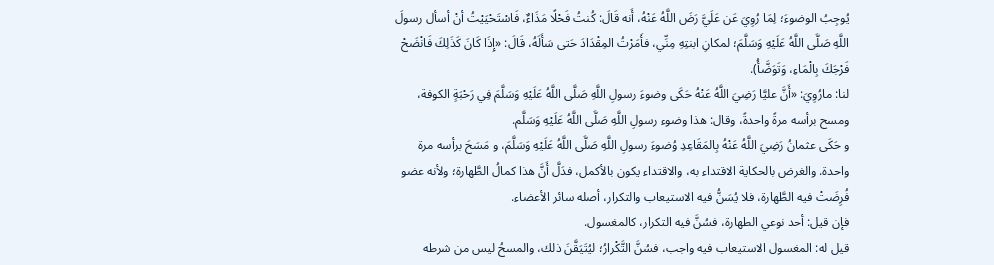يُوجِبُ الوضوءَ؛ لِمَا رُوِيَ عَن عَلَيَّ رَضَ اللَّهُ عَنْهُ، أَنه قَالَ: كُنتُ فَحْلًا مَذَاءٌ، فَاسْتَحْيَيْتُ أنْ أسأل رسولَ اللَّهِ صَلَّى اللَّهُ عَلَيْهِ وَسَلَّمَ؛ لمكانِ ابنتِهِ مِنِّي، فأَمَرْتُ المِقْدَادَ حَتى سَأَلَهُ، قَالَ: «إِذَا كَانَ كَذَلِكَ فَانْضَحْ فَرْجَكَ بِالْمَاءِ، وَتَوَضَّأُ).
لنا: مارُوِيَ: «أَنَّ عليَّا رَضِيَ اللَّهُ عَنْهُ حَكَى وضوءَ رسولِ اللَّهِ صَلَّى اللَّهُ عَلَيْهِ وَسَلَّمَ فِي رَحْبَةٍ الكوفة، ومسح برأسه مرةً واحدةً، وقال: هذا وضوء رسولِ اللَّهِ صَلَّى اللَّهُ عَلَيْهِ وَسَلَّم.
و حَكَى عثمانُ رَضِيَ اللَّهُ عَنْهُ بِالمَقَاعِدِ وُضوءَ رسولِ اللَّهِ صَلَّى اللَّهُ عَلَيْهِ وَسَلَّمَ، و مَسَحَ برأسه مرة واحدة. والغرض بالحكاية الاقتداء به، والاقتداء يكون بالأكمل، فدَلَّ أَنَّ هذا كمالُ الطَّهارة؛ ولأنه عضو فُرِضَتْ فيه الطَّهارة، فلا يُسَنُّ فيه الاستيعاب والتكرار، أصله سائر الأعضاء.
فإن قيل: أحد نوعي الطهارة، فسُنَّ فيه التكرار، كالمغسول.
قيل له: المغسول الاستيعاب فيه واجب، فسُنَّ التَّكْرارُ؛ ليُتَيَقَّنَ ذلك، والمسحُ ليس من شرطه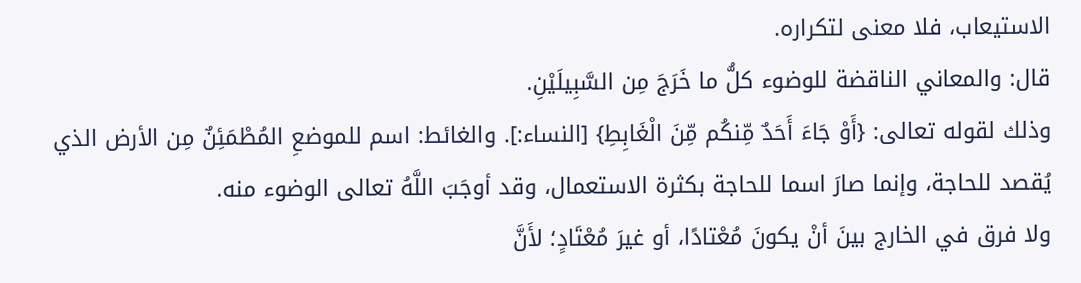الاستيعاب، فلا معنى لتكراره.
قال: والمعاني الناقضة للوضوء كلُّ ما خَرَجَ مِن السَّبِيلَيْنِ.
وذلك لقوله تعالى: {أَوْ جَاءَ أَحَدٌ مِّنكُم مِّنَ الْغَابِطِ} [النساء:]. والغائط: اسم للموضعِ المُطْمَئِنٌ مِن الأرض الذي يُقصد للحاجة، وإنما صارَ اسما للحاجة بكثرة الاستعمال، وقد أوجَبَ اللَّهُ تعالى الوضوء منه.
ولا فرق في الخارج بينَ أنْ يكونَ مُعْتادًا، أو غيرَ مُعْتَادٍ؛ لأَنَّ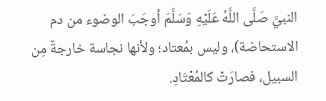النبيَّ صَلَّى اللَّهُ عَلَيْهِ وَسَلَّمَ أوجَبَ الوضوء من دم الاستحاضة)، وليس بمُعتاد؛ ولأنها نجاسة خارجةٌ مِن السبيل، فصارَتْ كالمُعْتَادِ.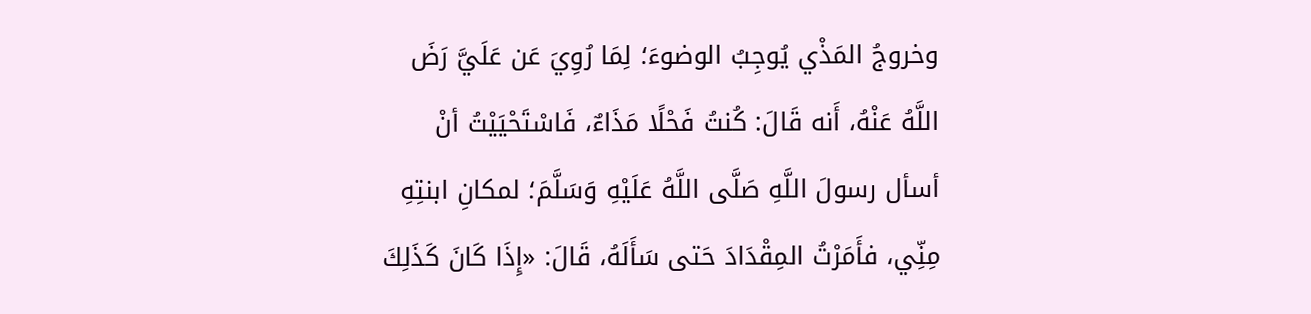وخروجُ المَذْي يُوجِبُ الوضوءَ؛ لِمَا رُوِيَ عَن عَلَيَّ رَضَ اللَّهُ عَنْهُ، أَنه قَالَ: كُنتُ فَحْلًا مَذَاءٌ، فَاسْتَحْيَيْتُ أنْ أسأل رسولَ اللَّهِ صَلَّى اللَّهُ عَلَيْهِ وَسَلَّمَ؛ لمكانِ ابنتِهِ مِنِّي، فأَمَرْتُ المِقْدَادَ حَتى سَأَلَهُ، قَالَ: «إِذَا كَانَ كَذَلِكَ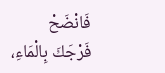فَانْضَحْ فَرْجَكَ بِالْمَاءِ،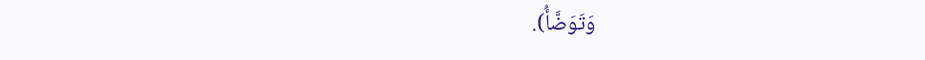وَتَوَضَّأُ).